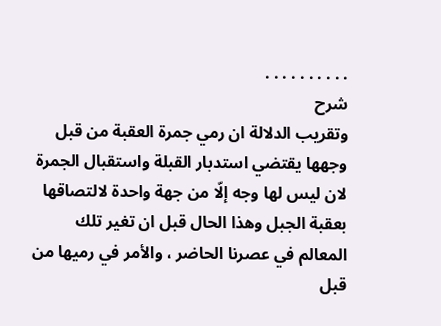. . . . . . . . . .
شرح
وتقريب الدلالة ان رمي جمرة العقبة من قبل وجهها يقتضي استدبار القبلة واستقبال الجمرة لان ليس لها وجه إلّا من جهة واحدة لالتصاقها بعقبة الجبل وهذا الحال قبل ان تغير تلك المعالم في عصرنا الحاضر ، والأمر في رميها من قبل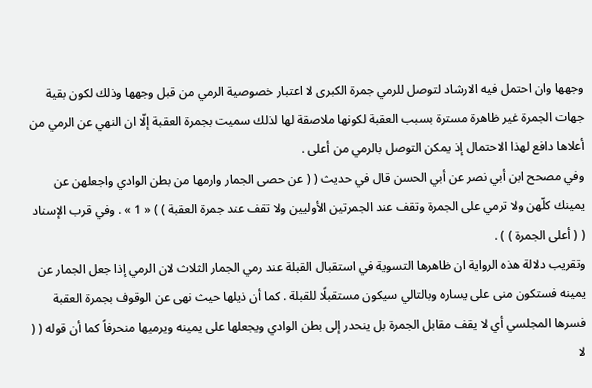وجهها وان احتمل فيه الارشاد لتوصل للرمي جمرة الكبرى لا اعتبار خصوصية الرمي من قبل وجهها وذلك لكون بقية جهات الجمرة غير ظاهرة مسترة بسبب العقبة لكونها ملاصقة لها لذلك سميت بجمرة العقبة إلّا ان النهي عن الرمي من أعلاها دافع لهذا الاحتمال إذ يمكن التوصل بالرمي من أعلى .
وفي مصحح ابن أبي نصر عن أبي الحسن قال في حديث ( ( عن حصى الجمار وارمها من بطن الوادي واجعلهن عن يمينك كلّهن ولا ترمي على الجمرة وتقف عند الجمرتين الأوليين ولا تقف عند جمرة العقبة ) ) « 1 » . وفي قرب الإسناد ( ( أعلى الجمرة ) ) .
وتقريب دلالة هذه الرواية ان ظاهرها التسوية في استقبال القبلة عند رمي الجمار الثلاث لان الرمي إذا جعل الجمار عن يمينه فستكون منى على يساره وبالتالي سيكون مستقبلًا للقبلة . كما أن ذيلها حيث نهى عن الوقوف بجمرة العقبة فسرها المجلسي أي لا يقف مقابل الجمرة بل ينحدر إلى بطن الوادي ويجعلها على يمينه ويرميها منحرفاً كما أن قوله ( ( لا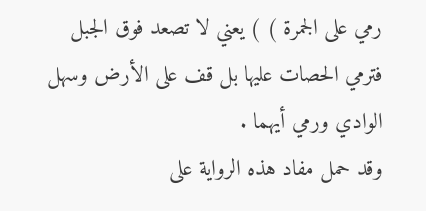رمي على الجمرة ) ) يعني لا تصعد فوق الجبل فترمي الحصات عليها بل قف على الأرض وسهل الوادي ورمي أيهما .
وقد حمل مفاد هذه الرواية على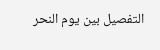التفصيل بين يوم النحر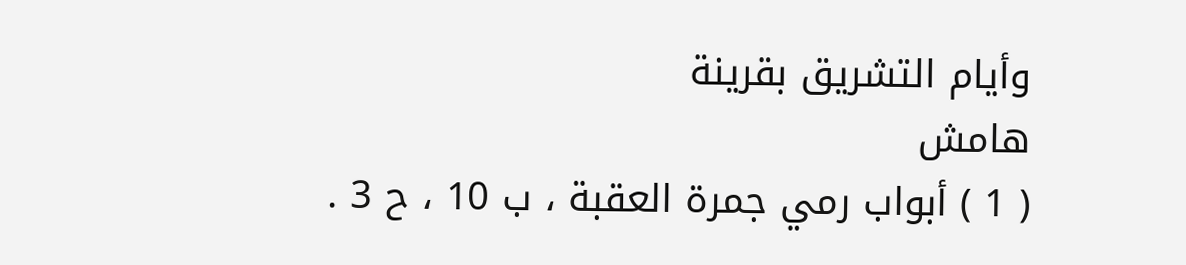وأيام التشريق بقرينة
هامش
( 1 ) أبواب رمي جمرة العقبة ، ب 10 ، ح 3 .